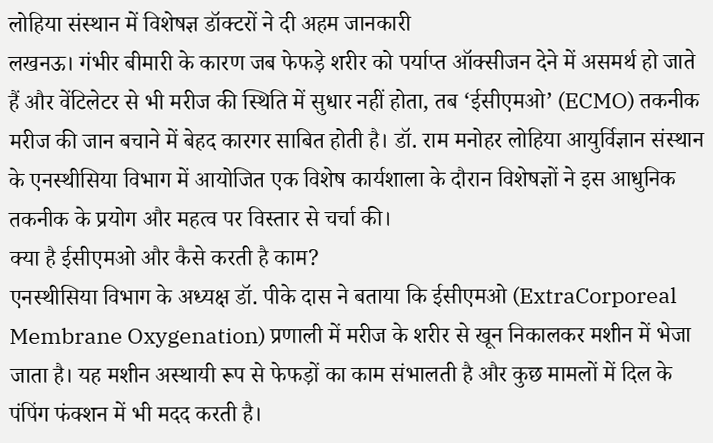लोहिया संस्थान में विशेषज्ञ डॉक्टरों ने दी अहम जानकारी
लखनऊ। गंभीर बीमारी के कारण जब फेफड़े शरीर को पर्याप्त ऑक्सीजन देने में असमर्थ हो जाते हैं और वेंटिलेटर से भी मरीज की स्थिति में सुधार नहीं होता, तब ‘ईसीएमओ’ (ECMO) तकनीक मरीज की जान बचाने में बेहद कारगर साबित होती है। डॉ. राम मनोहर लोहिया आयुर्विज्ञान संस्थान के एनस्थीसिया विभाग में आयोजित एक विशेष कार्यशाला के दौरान विशेषज्ञों ने इस आधुनिक तकनीक के प्रयोग और महत्व पर विस्तार से चर्चा की।
क्या है ईसीएमओ और कैसे करती है काम?
एनस्थीसिया विभाग के अध्यक्ष डॉ. पीके दास ने बताया कि ईसीएमओ (ExtraCorporeal Membrane Oxygenation) प्रणाली में मरीज के शरीर से खून निकालकर मशीन में भेजा जाता है। यह मशीन अस्थायी रूप से फेफड़ों का काम संभालती है और कुछ मामलों में दिल के पंपिंग फंक्शन में भी मदद करती है।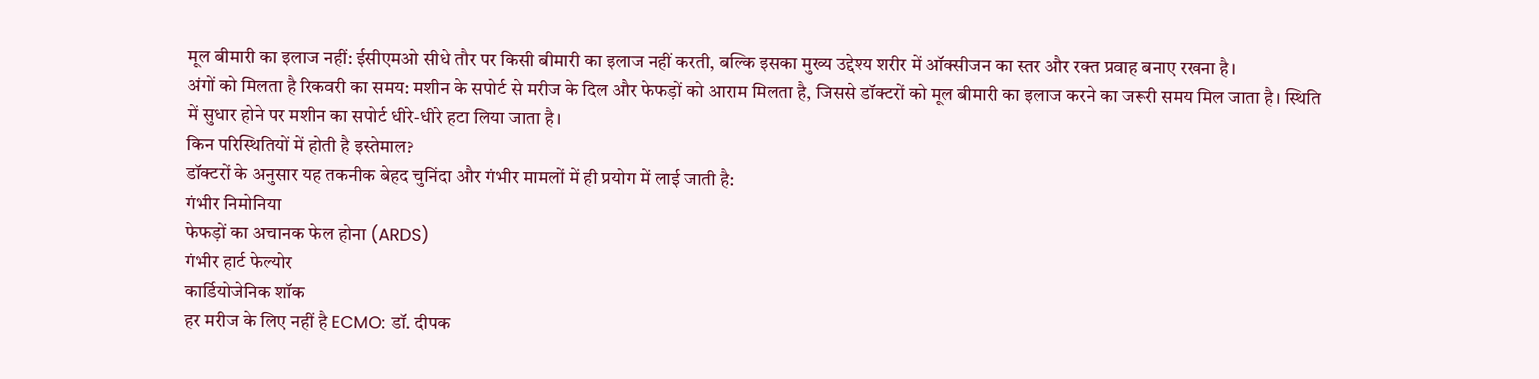मूल बीमारी का इलाज नहीं: ईसीएमओ सीधे तौर पर किसी बीमारी का इलाज नहीं करती, बल्कि इसका मुख्य उद्देश्य शरीर में ऑक्सीजन का स्तर और रक्त प्रवाह बनाए रखना है।
अंगों को मिलता है रिकवरी का समय: मशीन के सपोर्ट से मरीज के दिल और फेफड़ों को आराम मिलता है, जिससे डॉक्टरों को मूल बीमारी का इलाज करने का जरूरी समय मिल जाता है। स्थिति में सुधार होने पर मशीन का सपोर्ट धीरे-धीरे हटा लिया जाता है।
किन परिस्थितियों में होती है इस्तेमाल?
डॉक्टरों के अनुसार यह तकनीक बेहद चुनिंदा और गंभीर मामलों में ही प्रयोग में लाई जाती है:
गंभीर निमोनिया
फेफड़ों का अचानक फेल होना (ARDS)
गंभीर हार्ट फेल्योर
कार्डियोजेनिक शॉक
हर मरीज के लिए नहीं है ECMO: डॉ. दीपक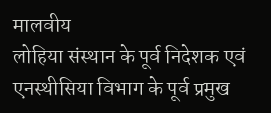मालवीय
लोहिया संस्थान के पूर्व निदेशक एवं एनस्थीसिया विभाग के पूर्व प्रमुख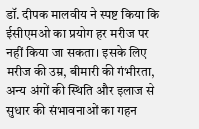डॉ. दीपक मालवीय ने स्पष्ट किया कि ईसीएमओ का प्रयोग हर मरीज पर नहीं किया जा सकता। इसके लिए मरीज की उम्र, बीमारी की गंभीरता, अन्य अंगों की स्थिति और इलाज से सुधार की संभावनाओं का गहन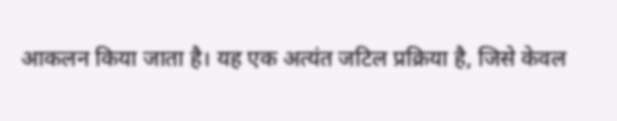आकलन किया जाता है। यह एक अत्यंत जटिल प्रक्रिया है, जिसे केवल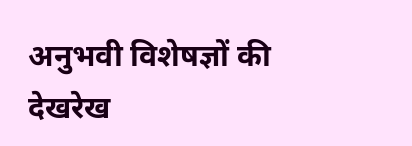अनुभवी विशेषज्ञों की देखरेख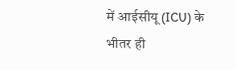में आईसीयू (ICU) के भीतर ही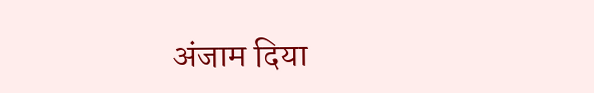अंजाम दिया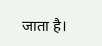जाता है।